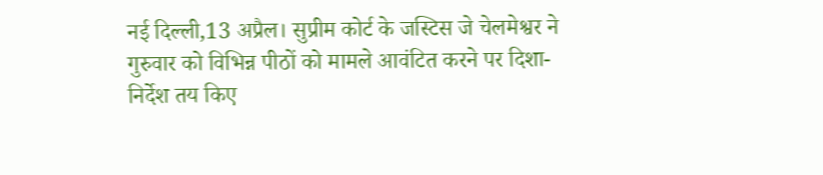नई दिल्ली,13 अप्रैल। सुप्रीम कोर्ट के जस्टिस जे चेलमेश्वर ने गुरुवार को विभिन्न पीठों को मामले आवंटित करने पर दिशा-निर्देश तय किए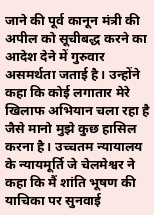जाने की पूर्व कानून मंत्री की अपील को सूचीबद्ध करने का आदेश देने में गुरुवार असमर्थता जताई है। उन्होंने कहा कि कोई लगातार मेरे खिलाफ अभियान चला रहा है जैसे मानो मुझे कुछ हासिल करना है। उच्चतम न्यायालय के न्यायमूर्ति जे चेलमेश्वर ने कहा कि मैं शांति भूषण की याचिका पर सुनवाई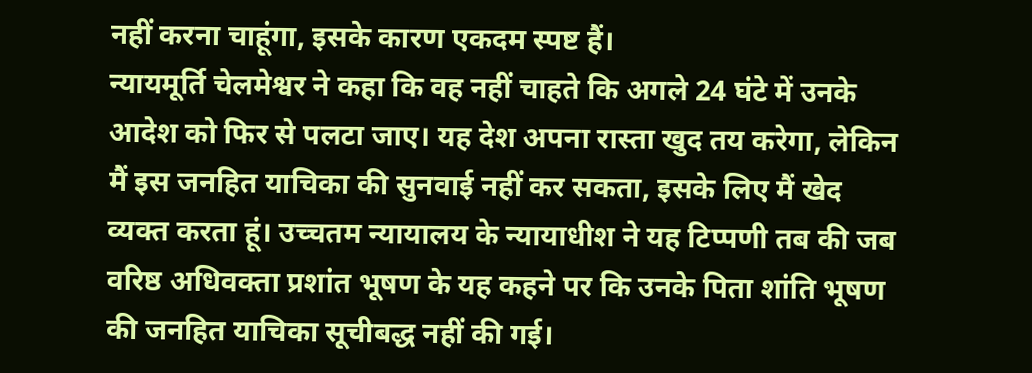नहीं करना चाहूंगा, इसके कारण एकदम स्पष्ट हैं।
न्यायमूर्ति चेलमेश्वर ने कहा कि वह नहीं चाहते कि अगले 24 घंटे में उनके आदेश को फिर से पलटा जाए। यह देश अपना रास्ता खुद तय करेगा, लेकिन मैं इस जनहित याचिका की सुनवाई नहीं कर सकता, इसके लिए मैं खेद व्यक्त करता हूं। उच्चतम न्यायालय के न्यायाधीश ने यह टिप्पणी तब की जब वरिष्ठ अधिवक्ता प्रशांत भूषण के यह कहने पर कि उनके पिता शांति भूषण की जनहित याचिका सूचीबद्ध नहीं की गई।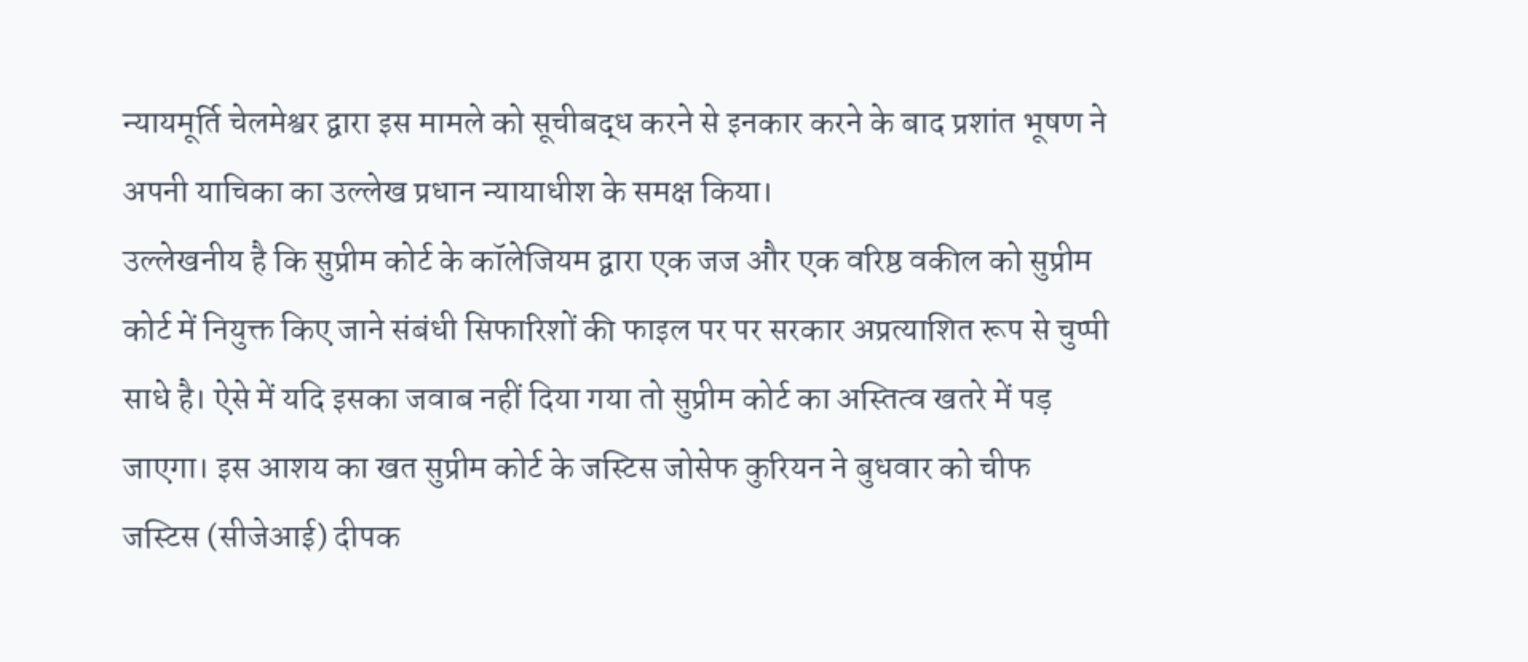न्यायमूर्ति चेलमेश्वर द्वारा इस मामले को सूचीबद्ध करने से इनकार करने के बाद प्रशांत भूषण ने अपनी याचिका का उल्लेख प्रधान न्यायाधीश के समक्ष किया।
उल्लेखनीय है कि सुप्रीम कोर्ट के कॉलेजियम द्वारा एक जज और एक वरिष्ठ वकील को सुप्रीम कोर्ट में नियुक्त किए जाने संबंधी सिफारिशों की फाइल पर पर सरकार अप्रत्याशित रूप से चुप्पी साधे है। ऐसे में यदि इसका जवाब नहीं दिया गया तो सुप्रीम कोर्ट का अस्तित्व खतरे में पड़ जाएगा। इस आशय का खत सुप्रीम कोर्ट के जस्टिस जोसेफ कुरियन ने बुधवार को चीफ जस्टिस (सीजेआई) दीपक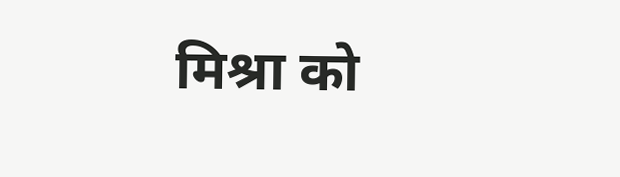मिश्रा को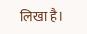लिखा है।